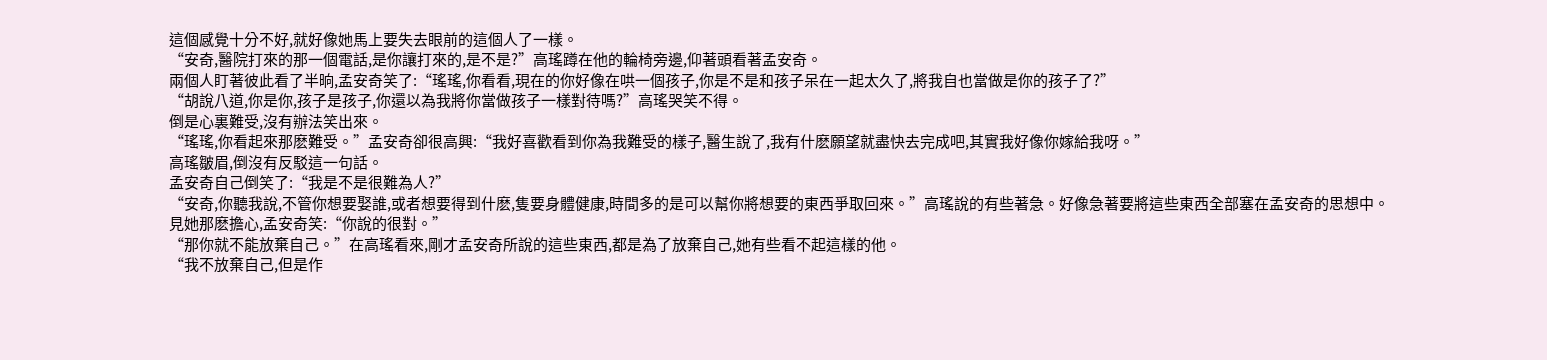這個感覺十分不好,就好像她馬上要失去眼前的這個人了一樣。
“安奇,醫院打來的那一個電話,是你讓打來的,是不是?”高瑤蹲在他的輪椅旁邊,仰著頭看著孟安奇。
兩個人盯著彼此看了半晌,孟安奇笑了:“瑤瑤,你看看,現在的你好像在哄一個孩子,你是不是和孩子呆在一起太久了,將我自也當做是你的孩子了?”
“胡說八道,你是你,孩子是孩子,你還以為我將你當做孩子一樣對待嗎?”高瑤哭笑不得。
倒是心裏難受,沒有辦法笑出來。
“瑤瑤,你看起來那麽難受。”孟安奇卻很高興:“我好喜歡看到你為我難受的樣子,醫生說了,我有什麽願望就盡快去完成吧,其實我好像你嫁給我呀。”
高瑤皺眉,倒沒有反駁這一句話。
孟安奇自己倒笑了:“我是不是很難為人?”
“安奇,你聽我說,不管你想要娶誰,或者想要得到什麽,隻要身體健康,時間多的是可以幫你將想要的東西爭取回來。”高瑤說的有些著急。好像急著要將這些東西全部塞在孟安奇的思想中。
見她那麽擔心,孟安奇笑:“你說的很對。”
“那你就不能放棄自己。”在高瑤看來,剛才孟安奇所說的這些東西,都是為了放棄自己,她有些看不起這樣的他。
“我不放棄自己,但是作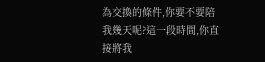為交換的條件,你要不要陪我幾天呢?這一段時間,你直接將我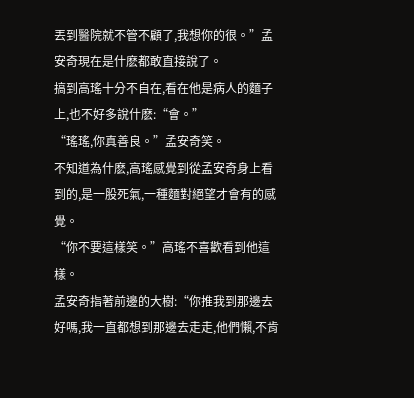丟到醫院就不管不顧了,我想你的很。”孟安奇現在是什麽都敢直接說了。
搞到高瑤十分不自在,看在他是病人的麵子上,也不好多說什麽:“會。”
“瑤瑤,你真善良。”孟安奇笑。
不知道為什麽,高瑤感覺到從孟安奇身上看到的,是一股死氣,一種麵對絕望才會有的感覺。
“你不要這樣笑。”高瑤不喜歡看到他這樣。
孟安奇指著前邊的大樹:“你推我到那邊去好嗎,我一直都想到那邊去走走,他們懶,不肯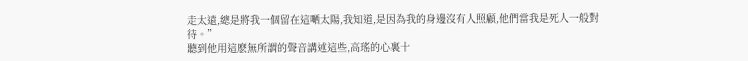走太遠,總是將我一個留在這嗮太陽,我知道,是因為我的身邊沒有人照顧,他們當我是死人一般對待。”
聽到他用這麽無所謂的聲音講述這些,高瑤的心裏十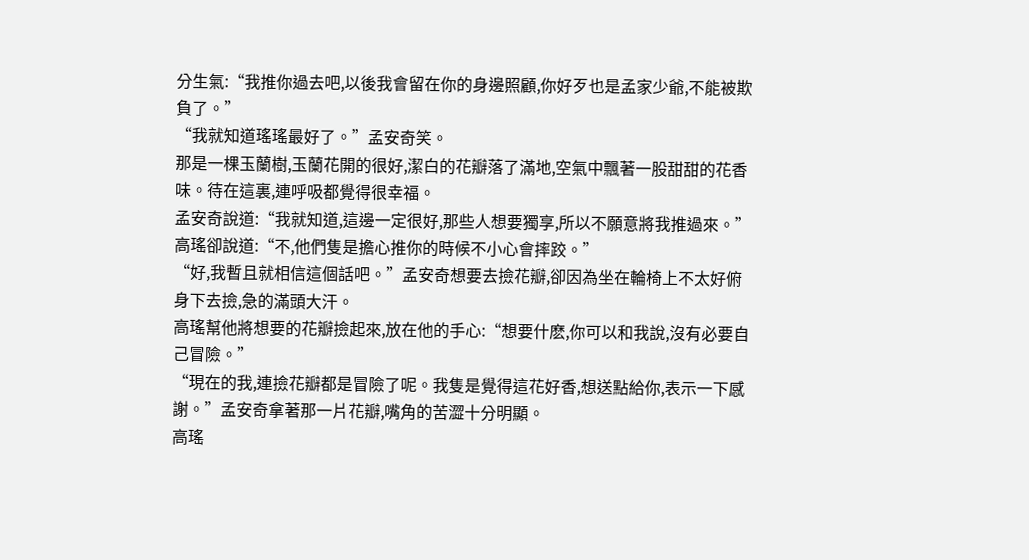分生氣:“我推你過去吧,以後我會留在你的身邊照顧,你好歹也是孟家少爺,不能被欺負了。”
“我就知道瑤瑤最好了。”孟安奇笑。
那是一棵玉蘭樹,玉蘭花開的很好,潔白的花瓣落了滿地,空氣中飄著一股甜甜的花香味。待在這裏,連呼吸都覺得很幸福。
孟安奇說道:“我就知道,這邊一定很好,那些人想要獨享,所以不願意將我推過來。”
高瑤卻說道:“不,他們隻是擔心推你的時候不小心會摔跤。”
“好,我暫且就相信這個話吧。”孟安奇想要去撿花瓣,卻因為坐在輪椅上不太好俯身下去撿,急的滿頭大汗。
高瑤幫他將想要的花瓣撿起來,放在他的手心:“想要什麽,你可以和我說,沒有必要自己冒險。”
“現在的我,連撿花瓣都是冒險了呢。我隻是覺得這花好香,想送點給你,表示一下感謝。”孟安奇拿著那一片花瓣,嘴角的苦澀十分明顯。
高瑤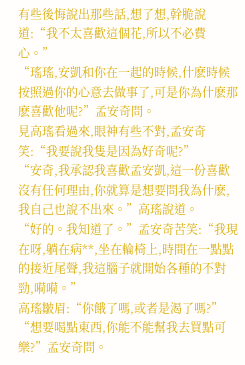有些後悔說出那些話,想了想,幹脆說道:“我不太喜歡這個花,所以不必費心。”
“瑤瑤,安凱和你在一起的時候,什麽時候按照過你的心意去做事了,可是你為什麽那麽喜歡他呢?”孟安奇問。
見高瑤看過來,眼神有些不對,孟安奇笑:“我要說我隻是因為好奇呢?”
“安奇,我承認我喜歡孟安凱,這一份喜歡沒有任何理由,你就算是想要問我為什麽,我自己也說不出來。”高瑤說道。
“好的。我知道了。”孟安奇苦笑:“我現在呀,躺在病**,坐在輪椅上,時間在一點點的接近尾聲,我這腦子就開始各種的不對勁,嗬嗬。”
高瑤皺眉:“你餓了嗎,或者是渴了嗎?”
“想要喝點東西,你能不能幫我去買點可樂?”孟安奇問。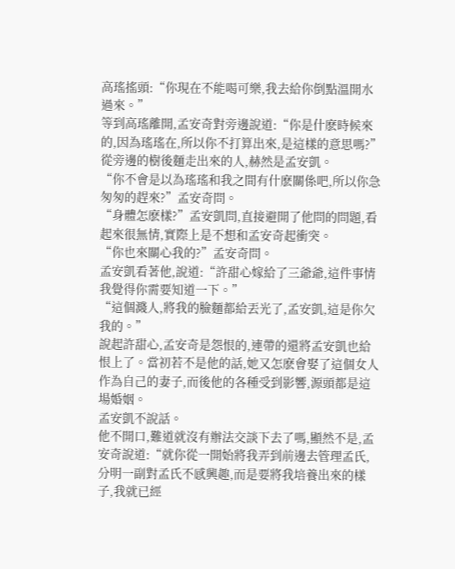高瑤搖頭:“你現在不能喝可樂,我去給你倒點溫開水過來。”
等到高瑤離開,孟安奇對旁邊說道:“你是什麽時候來的,因為瑤瑤在,所以你不打算出來,是這樣的意思嗎?”
從旁邊的樹後麵走出來的人,赫然是孟安凱。
“你不會是以為瑤瑤和我之間有什麽關係吧,所以你急匆匆的趕來?”孟安奇問。
“身體怎麽樣?”孟安凱問,直接避開了他問的問題,看起來很無情,實際上是不想和孟安奇起衝突。
“你也來關心我的?”孟安奇問。
孟安凱看著他,說道:“許甜心嫁給了三爺爺,這件事情我覺得你需要知道一下。”
“這個濺人,將我的臉麵都給丟光了,孟安凱,這是你欠我的。”
說起許甜心,孟安奇是怨恨的,連帶的還將孟安凱也給恨上了。當初若不是他的話,她又怎麽會娶了這個女人作為自己的妻子,而後他的各種受到影響,源頭都是這場婚姻。
孟安凱不說話。
他不開口,難道就沒有辦法交談下去了嗎,顯然不是,孟安奇說道:“就你從一開始將我弄到前邊去管理孟氏,分明一副對孟氏不感興趣,而是要將我培養出來的樣子,我就已經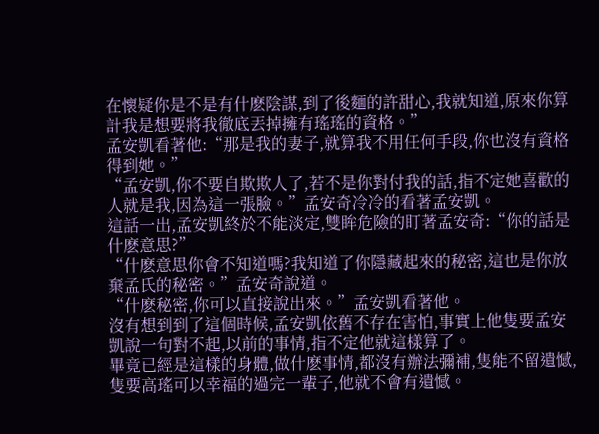在懷疑你是不是有什麽陰謀,到了後麵的許甜心,我就知道,原來你算計我是想要將我徹底丟掉擁有瑤瑤的資格。”
孟安凱看著他:“那是我的妻子,就算我不用任何手段,你也沒有資格得到她。”
“孟安凱,你不要自欺欺人了,若不是你對付我的話,指不定她喜歡的人就是我,因為這一張臉。”孟安奇冷冷的看著孟安凱。
這話一出,孟安凱終於不能淡定,雙眸危險的盯著孟安奇:“你的話是什麽意思?”
“什麽意思你會不知道嗎?我知道了你隱藏起來的秘密,這也是你放棄孟氏的秘密。”孟安奇說道。
“什麽秘密,你可以直接說出來。”孟安凱看著他。
沒有想到到了這個時候,孟安凱依舊不存在害怕,事實上他隻要孟安凱說一句對不起,以前的事情,指不定他就這樣算了。
畢竟已經是這樣的身體,做什麽事情,都沒有辦法彌補,隻能不留遺憾,隻要高瑤可以幸福的過完一輩子,他就不會有遺憾。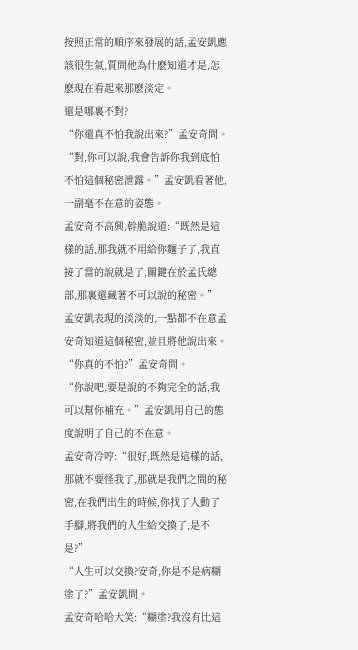按照正常的順序來發展的話,孟安凱應該很生氣,質問他為什麽知道才是,怎麽現在看起來那麽淡定。
還是哪裏不對?
“你還真不怕我說出來?”孟安奇問。
“對,你可以說,我會告訴你我到底怕不怕這個秘密泄露。”孟安凱看著他,一副毫不在意的姿態。
孟安奇不高興,幹脆說道:“既然是這樣的話,那我就不用給你麵子了,我直接了當的說就是了,關鍵在於孟氏總部,那裏還藏著不可以說的秘密。”
孟安凱表現的淡淡的,一點都不在意孟安奇知道這個秘密,並且將他說出來。
“你真的不怕?”孟安奇問。
“你說吧,要是說的不夠完全的話,我可以幫你補充。”孟安凱用自己的態度說明了自己的不在意。
孟安奇冷哼:“很好,既然是這樣的話,那就不要怪我了,那就是我們之間的秘密,在我們出生的時候,你找了人動了手腳,將我們的人生給交換了,是不是?”
“人生可以交換?安奇,你是不是病糊塗了?”孟安凱問。
孟安奇哈哈大笑:“糊塗?我沒有比這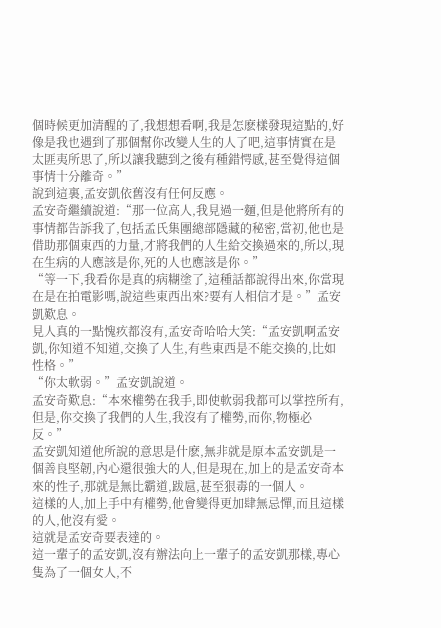個時候更加清醒的了,我想想看啊,我是怎麽樣發現這點的,好像是我也遇到了那個幫你改變人生的人了吧,這事情實在是太匪夷所思了,所以讓我聽到之後有種錯愕感,甚至覺得這個事情十分離奇。”
說到這裏,孟安凱依舊沒有任何反應。
孟安奇繼續說道:“那一位高人,我見過一麵,但是他將所有的事情都告訴我了,包括孟氏集團總部隱藏的秘密,當初,他也是借助那個東西的力量,才將我們的人生給交換過來的,所以,現在生病的人應該是你,死的人也應該是你。”
“等一下,我看你是真的病糊塗了,這種話都說得出來,你當現在是在拍電影嗎,說這些東西出來?要有人相信才是。”孟安凱歎息。
見人真的一點愧疚都沒有,孟安奇哈哈大笑:“孟安凱啊孟安凱,你知道不知道,交換了人生,有些東西是不能交換的,比如性格。”
“你太軟弱。”孟安凱說道。
孟安奇歎息:“本來權勢在我手,即使軟弱我都可以掌控所有,但是,你交換了我們的人生,我沒有了權勢,而你,物極必反。”
孟安凱知道他所說的意思是什麽,無非就是原本孟安凱是一個善良堅韌,內心還很強大的人,但是現在,加上的是孟安奇本來的性子,那就是無比霸道,跋扈,甚至狠毒的一個人。
這樣的人,加上手中有權勢,他會變得更加肆無忌憚,而且這樣的人,他沒有愛。
這就是孟安奇要表達的。
這一輩子的孟安凱,沒有辦法向上一輩子的孟安凱那樣,專心隻為了一個女人,不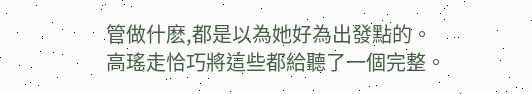管做什麽,都是以為她好為出發點的。
高瑤走恰巧將這些都給聽了一個完整。